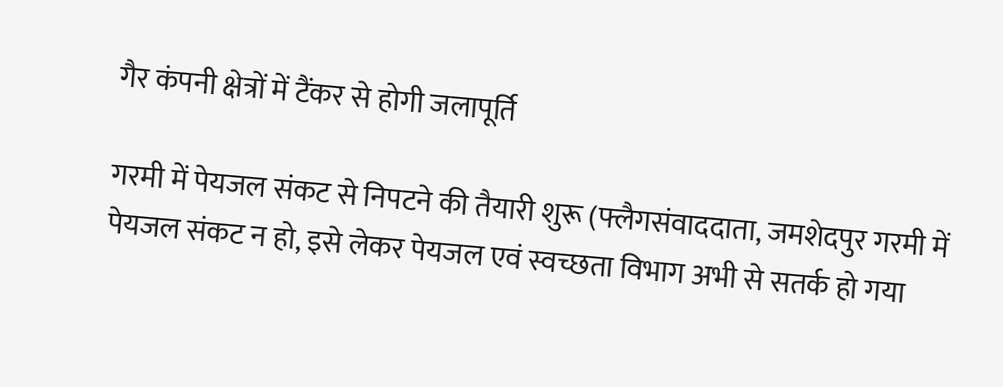गैर कंपनी क्षेत्रों में टैंकर से होगी जलापूर्ति

गरमी में पेयजल संकट से निपटने की तैयारी शुरू (फ्लैगसंवाददाता, जमशेदपुर गरमी में पेयजल संकट न हो, इसे लेकर पेयजल एवं स्वच्छता विभाग अभी से सतर्क हो गया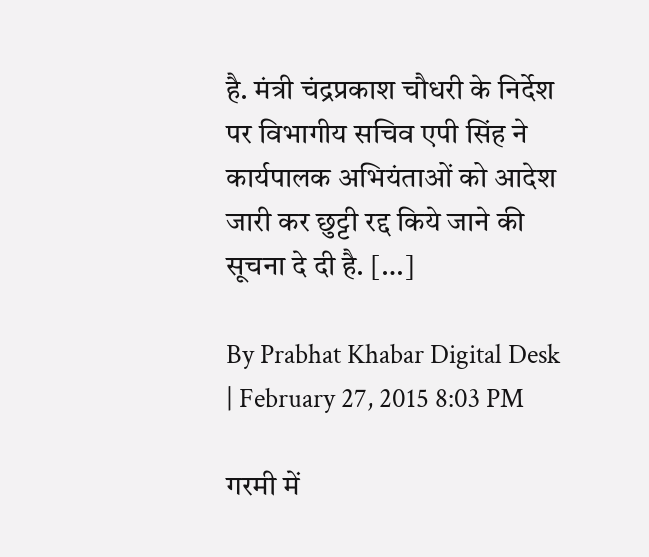है. मंत्री चंद्रप्रकाश चौधरी के निर्देश पर विभागीय सचिव एपी सिंह ने कार्यपालक अभियंताओं को आदेश जारी कर छुट्टी रद्द किये जाने की सूचना दे दी है. […]

By Prabhat Khabar Digital Desk | February 27, 2015 8:03 PM

गरमी में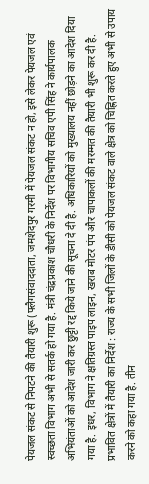पेयजल संकट से निपटने की तैयारी शुरू (फ्लैगसंवाददाता, जमशेदपुर गरमी में पेयजल संकट न हो, इसे लेकर पेयजल एवं स्वच्छता विभाग अभी से सतर्क हो गया है. मंत्री चंद्रप्रकाश चौधरी के निर्देश पर विभागीय सचिव एपी सिंह ने कार्यपालक अभियंताओं को आदेश जारी कर छुट्टी रद्द किये जाने की सूचना दे दी है. अधिकारियों को मुख्यालय नहीं छोड़ने का आदेश दिया गया है. इधर, विभाग ने क्षतिग्रस्त पाइप लाइन, खराब मोटर पंप और चापाकलों की मरम्मत की तैयारी भी शुरू कर दी है. प्रभावित क्षेत्रों में तैयारी का निर्देश : राज्य के सभी जिलों के डीसी को पेयजल संकट वाले क्षेत्र को चिह्नित करते हुए अभी से उपाय करने को कहा गया है. तीन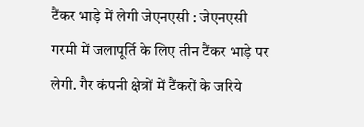टैंकर भाड़े में लेगी जेएनएसी : जेएनएसी गरमी में जलापूर्ति के लिए तीन टैंकर भाड़े पर लेगी. गैर कंपनी क्षेत्रों में टैंकरों के जरिये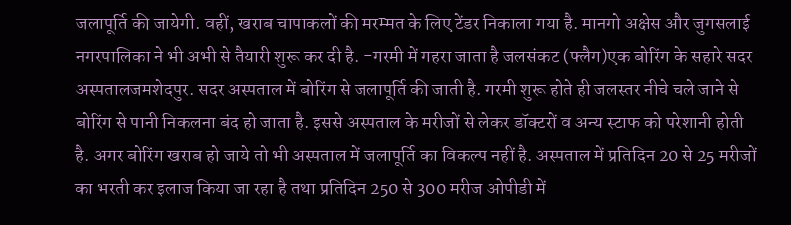जलापूर्ति की जायेगी. वहीं, खराब चापाकलों की मरम्मत के लिए टेंडर निकाला गया है. मानगो अक्षेस और जुगसलाई नगरपालिका ने भी अभी से तैयारी शुरू कर दी है. -गरमी में गहरा जाता है जलसंकट (फ्लैग)एक बोरिंग के सहारे सदर अस्पतालजमशेदपुर. सदर अस्पताल में बोरिंग से जलापूर्ति की जाती है. गरमी शुरू होते ही जलस्तर नीचे चले जाने से बोरिंग से पानी निकलना बंद हो जाता है. इससे अस्पताल के मरीजों से लेकर डॉक्टरों व अन्य स्टाफ को परेशानी होती है. अगर बोरिंग खराब हो जाये तो भी अस्पताल में जलापूर्ति का विकल्प नहीं है. अस्पताल में प्रतिदिन 20 से 25 मरीजों का भरती कर इलाज किया जा रहा है तथा प्रतिदिन 250 से 300 मरीज ओपीडी में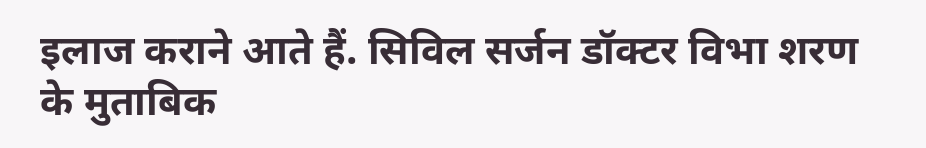इलाज कराने आते हैं. सिविल सर्जन डॉक्टर विभा शरण के मुताबिक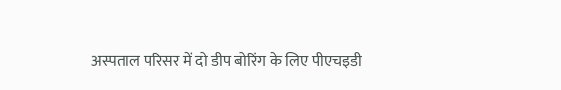अस्पताल परिसर में दो डीप बोरिंग के लिए पीएचइडी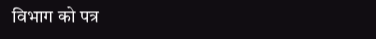विभाग को पत्र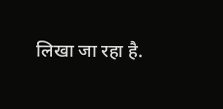लिखा जा रहा है.